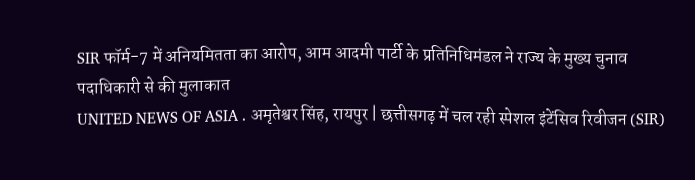SIR फॉर्म-7 में अनियमितता का आरोप, आम आदमी पार्टी के प्रतिनिधिमंडल ने राज्य के मुख्य चुनाव पदाधिकारी से की मुलाकात
UNITED NEWS OF ASIA . अमृतेश्वर सिंह, रायपुर | छत्तीसगढ़ में चल रही स्पेशल इंटेंसिव रिवीजन (SIR)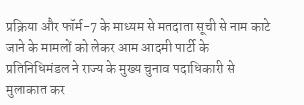प्रक्रिया और फॉर्म-7 के माध्यम से मतदाता सूची से नाम काटे जाने के मामलों को लेकर आम आदमी पार्टी के प्रतिनिधिमंडल ने राज्य के मुख्य चुनाव पदाधिकारी से मुलाकात कर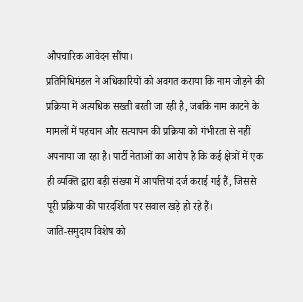औपचारिक आवेदन सौंपा।
प्रतिनिधिमंडल ने अधिकारियों को अवगत कराया कि नाम जोड़ने की प्रक्रिया में अत्यधिक सख्ती बरती जा रही है, जबकि नाम काटने के मामलों में पहचान और सत्यापन की प्रक्रिया को गंभीरता से नहीं अपनाया जा रहा है। पार्टी नेताओं का आरोप है कि कई क्षेत्रों में एक ही व्यक्ति द्वारा बड़ी संख्या में आपत्तियां दर्ज कराई गई हैं, जिससे पूरी प्रक्रिया की पारदर्शिता पर सवाल खड़े हो रहे हैं।
जाति-समुदाय विशेष को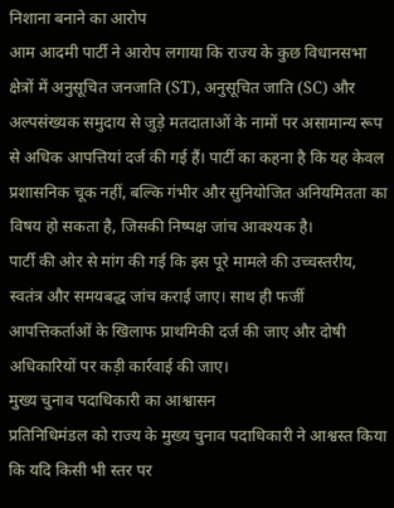निशाना बनाने का आरोप
आम आदमी पार्टी ने आरोप लगाया कि राज्य के कुछ विधानसभा क्षेत्रों में अनुसूचित जनजाति (ST), अनुसूचित जाति (SC) और अल्पसंख्यक समुदाय से जुड़े मतदाताओं के नामों पर असामान्य रूप से अधिक आपत्तियां दर्ज की गई हैं। पार्टी का कहना है कि यह केवल प्रशासनिक चूक नहीं, बल्कि गंभीर और सुनियोजित अनियमितता का विषय हो सकता है, जिसकी निष्पक्ष जांच आवश्यक है।
पार्टी की ओर से मांग की गई कि इस पूरे मामले की उच्चस्तरीय, स्वतंत्र और समयबद्ध जांच कराई जाए। साथ ही फर्जी आपत्तिकर्ताओं के खिलाफ प्राथमिकी दर्ज की जाए और दोषी अधिकारियों पर कड़ी कार्रवाई की जाए।
मुख्य चुनाव पदाधिकारी का आश्वासन
प्रतिनिधिमंडल को राज्य के मुख्य चुनाव पदाधिकारी ने आश्वस्त किया कि यदि किसी भी स्तर पर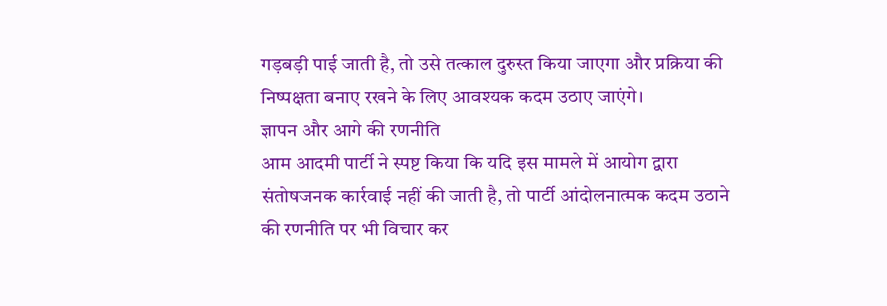गड़बड़ी पाई जाती है, तो उसे तत्काल दुरुस्त किया जाएगा और प्रक्रिया की निष्पक्षता बनाए रखने के लिए आवश्यक कदम उठाए जाएंगे।
ज्ञापन और आगे की रणनीति
आम आदमी पार्टी ने स्पष्ट किया कि यदि इस मामले में आयोग द्वारा संतोषजनक कार्रवाई नहीं की जाती है, तो पार्टी आंदोलनात्मक कदम उठाने की रणनीति पर भी विचार कर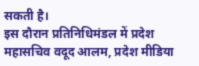सकती है।
इस दौरान प्रतिनिधिमंडल में प्रदेश महासचिव वदूद आलम, प्रदेश मीडिया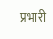प्रभारी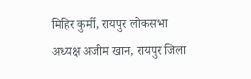मिहिर कुर्मी, रायपुर लोकसभा अध्यक्ष अजीम खान, रायपुर जिला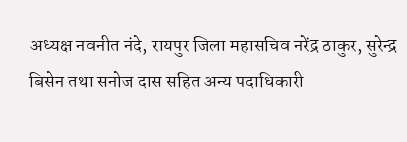अध्यक्ष नवनीत नंदे, रायपुर जिला महासचिव नरेंद्र ठाकुर, सुरेन्द्र बिसेन तथा सनोज दास सहित अन्य पदाधिकारी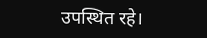उपस्थित रहे।